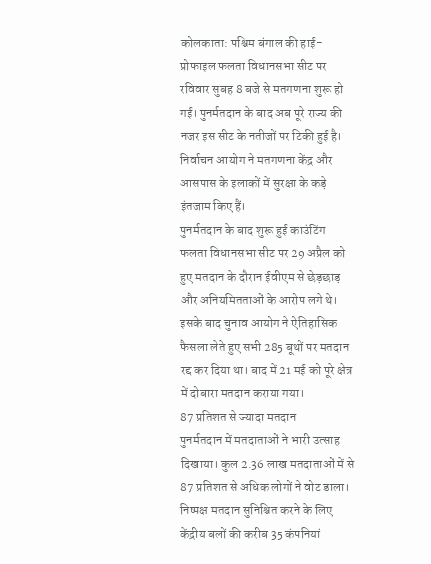कोलकाता: पश्चिम बंगाल की हाई-प्रोफाइल फलता विधानसभा सीट पर रविवार सुबह 8 बजे से मतगणना शुरू हो गई। पुनर्मतदान के बाद अब पूरे राज्य की नजर इस सीट के नतीजों पर टिकी हुई है। निर्वाचन आयोग ने मतगणना केंद्र और आसपास के इलाकों में सुरक्षा के कड़े इंतजाम किए हैं।
पुनर्मतदान के बाद शुरू हुई काउंटिंग
फलता विधानसभा सीट पर 29 अप्रैल को हुए मतदान के दौरान ईवीएम से छेड़छाड़ और अनियमितताओं के आरोप लगे थे। इसके बाद चुनाव आयोग ने ऐतिहासिक फैसला लेते हुए सभी 285 बूथों पर मतदान रद्द कर दिया था। बाद में 21 मई को पूरे क्षेत्र में दोबारा मतदान कराया गया।
87 प्रतिशत से ज्यादा मतदान
पुनर्मतदान में मतदाताओं ने भारी उत्साह दिखाया। कुल 2.36 लाख मतदाताओं में से 87 प्रतिशत से अधिक लोगों ने वोट डाला। निष्पक्ष मतदान सुनिश्चित करने के लिए केंद्रीय बलों की करीब 35 कंपनियां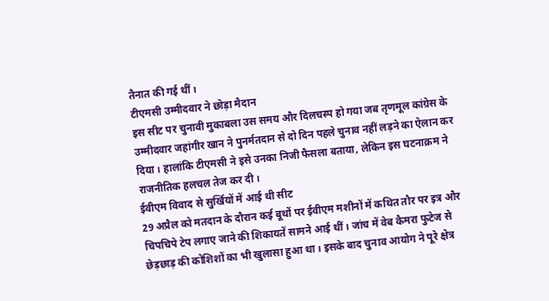तैनात की गई थीं।
टीएमसी उम्मीदवार ने छोड़ा मैदान
इस सीट पर चुनावी मुकाबला उस समय और दिलचस्प हो गया जब तृणमूल कांग्रेस के उम्मीदवार जहांगीर खान ने पुनर्मतदान से दो दिन पहले चुनाव नहीं लड़ने का ऐलान कर दिया। हालांकि टीएमसी ने इसे उनका निजी फैसला बताया, लेकिन इस घटनाक्रम ने राजनीतिक हलचल तेज कर दी।
ईवीएम विवाद से सुर्खियों में आई थी सीट
29 अप्रैल को मतदान के दौरान कई बूथों पर ईवीएम मशीनों में कथित तौर पर इत्र और चिपचिपे टेप लगाए जाने की शिकायतें सामने आई थीं। जांच में वेब कैमरा फुटेज से छेड़छाड़ की कोशिशों का भी खुलासा हुआ था। इसके बाद चुनाव आयोग ने पूरे क्षेत्र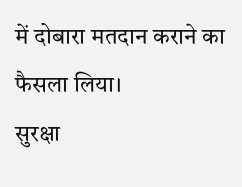में दोबारा मतदान कराने का फैसला लिया।
सुरक्षा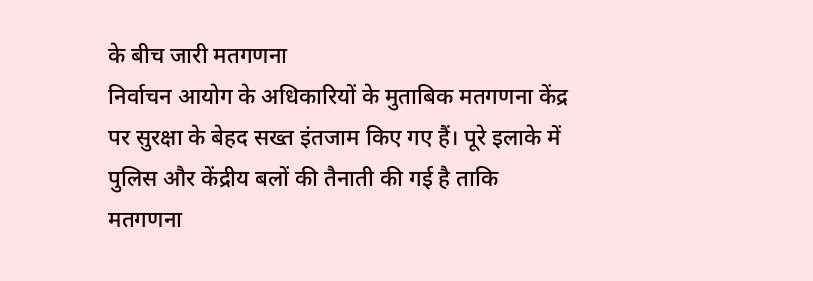के बीच जारी मतगणना
निर्वाचन आयोग के अधिकारियों के मुताबिक मतगणना केंद्र पर सुरक्षा के बेहद सख्त इंतजाम किए गए हैं। पूरे इलाके में पुलिस और केंद्रीय बलों की तैनाती की गई है ताकि मतगणना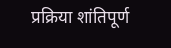प्रक्रिया शांतिपूर्ण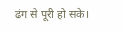ढंग से पूरी हो सके।